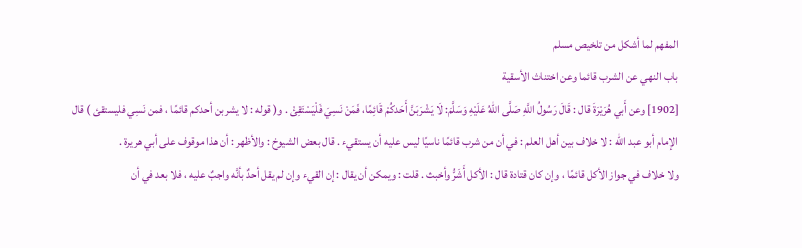المفهم لما أشكل من تلخيص مسلم
باب النهي عن الشرب قائما وعن اختناث الأسقية
[1902] وعن أَبي هُرَيْرَةَ قال : قَالَ رَسُولُ اللَّهِ صَلَّى اللهُ عَلَيْهِ وَسَلَّمَ: لَا يَشْرَبَنَّ أَحَدكُمْ قَائِمًا، فَمَنْ نَسِيَ فَلْيَسْتَقِئْ . و( قوله : لا يشربن أحدكم قائمًا ، فمن نَسِي فليستقئ ) قال الإمام أبو عبد الله : لا خلاف بين أهل العلم : في أن من شرب قائمًا ناسيًا ليس عليه أن يستقيء . قال بعض الشيوخ : والأظهر : أن هذا موقوف على أبي هريرة .
ولا خلاف في جواز الأكل قائمًا ، وإن كان قتادة قال : الأكل أَشَرُّ وأخبث . قلت : ويمكن أن يقال : إن القيء وإن لم يقل أحدٌ بأنَّه واجبٌ عليه ، فلا بعد في أن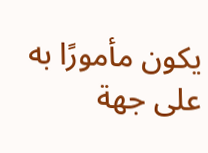يكون مأمورًا به على جهة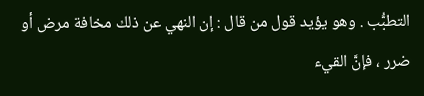التطبُّب . وهو يؤيد قول من قال : إن النهي عن ذلك مخافة مرض أو ضرر ، فإنَّ القيء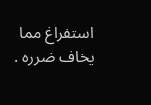استفراغ مما يخاف ضرره .